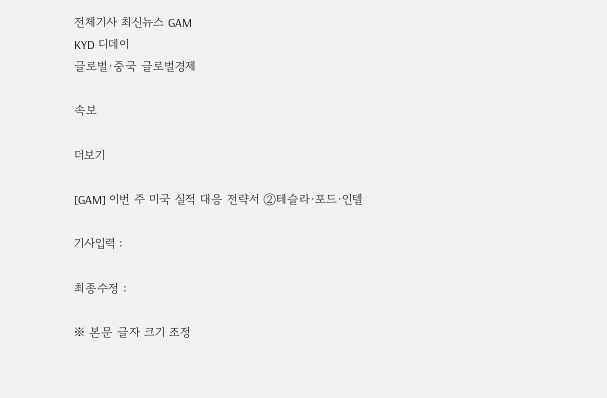전체기사 최신뉴스 GAM
KYD 디데이
글로벌·중국 글로벌경제

속보

더보기

[GAM] 이번 주 미국 실적 대응 전략서 ②테슬라·포드·인텔

기사입력 :

최종수정 :

※ 본문 글자 크기 조정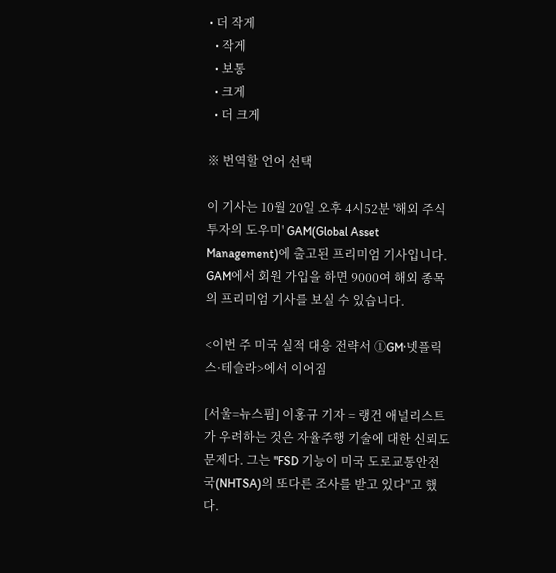• 더 작게
  • 작게
  • 보통
  • 크게
  • 더 크게

※ 번역할 언어 선택

이 기사는 10월 20일 오후 4시52분 '해외 주식 투자의 도우미' GAM(Global Asset Management)에 출고된 프리미엄 기사입니다. GAM에서 회원 가입을 하면 9000여 해외 종목의 프리미엄 기사를 보실 수 있습니다.

<이번 주 미국 실적 대응 전략서 ①GM·넷플릭스·테슬라>에서 이어짐

[서울=뉴스핌] 이홍규 기자 = 랭건 애널리스트가 우려하는 것은 자율주행 기술에 대한 신뢰도 문제다. 그는 "FSD 기능이 미국 도로교통안전국(NHTSA)의 또다른 조사를 받고 있다"고 했다.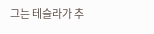그는 테슬라가 추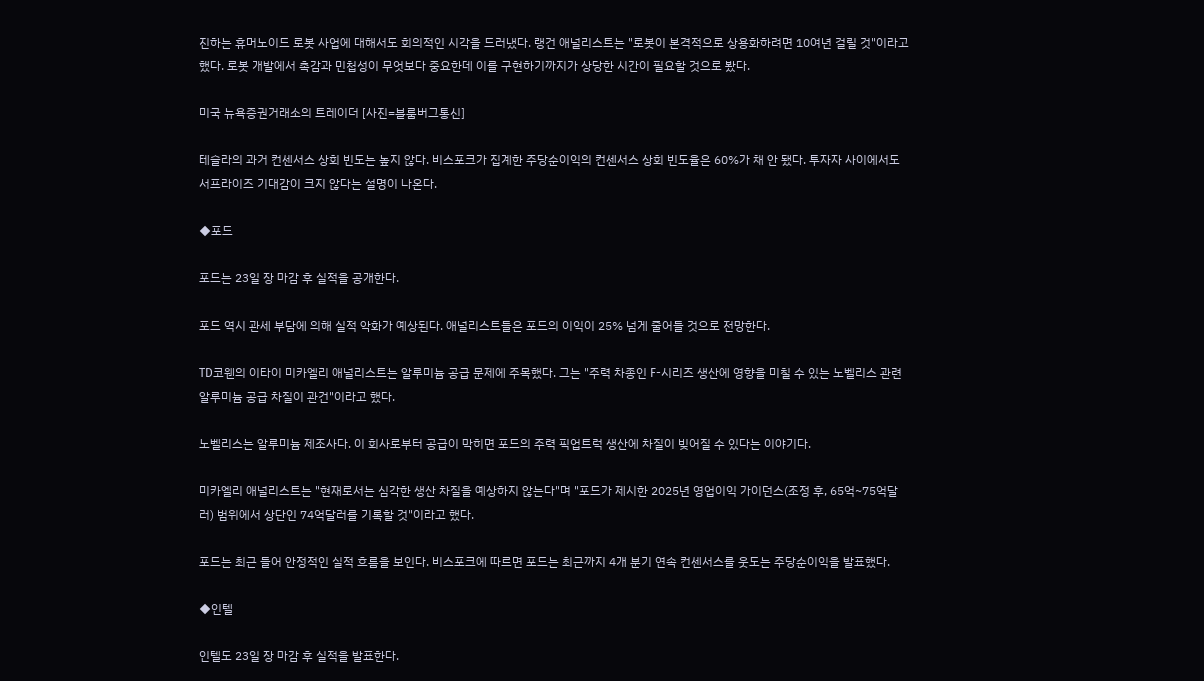진하는 휴머노이드 로봇 사업에 대해서도 회의적인 시각을 드러냈다. 랭건 애널리스트는 "로봇이 본격적으로 상용화하려면 10여년 걸릴 것"이라고 했다. 로봇 개발에서 촉감과 민첩성이 무엇보다 중요한데 이를 구현하기까지가 상당한 시간이 필요할 것으로 봤다.

미국 뉴욕증권거래소의 트레이더 [사진=블룸버그통신]

테슬라의 과거 컨센서스 상회 빈도는 높지 않다. 비스포크가 집계한 주당순이익의 컨센서스 상회 빈도율은 60%가 채 안 됐다. 투자자 사이에서도 서프라이즈 기대감이 크지 않다는 설명이 나온다.

◆포드

포드는 23일 장 마감 후 실적을 공개한다.

포드 역시 관세 부담에 의해 실적 악화가 예상된다. 애널리스트들은 포드의 이익이 25% 넘게 줄어들 것으로 전망한다.

TD코웬의 이타이 미카엘리 애널리스트는 알루미늄 공급 문제에 주목했다. 그는 "주력 차종인 F-시리즈 생산에 영향을 미칠 수 있는 노벨리스 관련 알루미늄 공급 차질이 관건"이라고 했다.

노벨리스는 알루미늄 제조사다. 이 회사로부터 공급이 막히면 포드의 주력 픽업트럭 생산에 차질이 빚어질 수 있다는 이야기다.

미카엘리 애널리스트는 "현재로서는 심각한 생산 차질을 예상하지 않는다"며 "포드가 제시한 2025년 영업이익 가이던스(조정 후, 65억~75억달러) 범위에서 상단인 74억달러를 기록할 것"이라고 했다.

포드는 최근 들어 안정적인 실적 흐름을 보인다. 비스포크에 따르면 포드는 최근까지 4개 분기 연속 컨센서스를 웃도는 주당순이익을 발표했다.

◆인텔

인텔도 23일 장 마감 후 실적을 발표한다.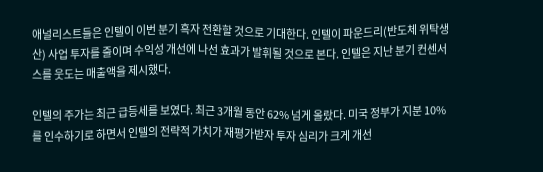애널리스트들은 인텔이 이번 분기 흑자 전환할 것으로 기대한다. 인텔이 파운드리(반도체 위탁생산) 사업 투자를 줄이며 수익성 개선에 나선 효과가 발휘될 것으로 본다. 인텔은 지난 분기 컨센서스를 웃도는 매출액을 제시했다.

인텔의 주가는 최근 급등세를 보였다. 최근 3개월 동안 62% 넘게 올랐다. 미국 정부가 지분 10%를 인수하기로 하면서 인텔의 전략적 가치가 재평가받자 투자 심리가 크게 개선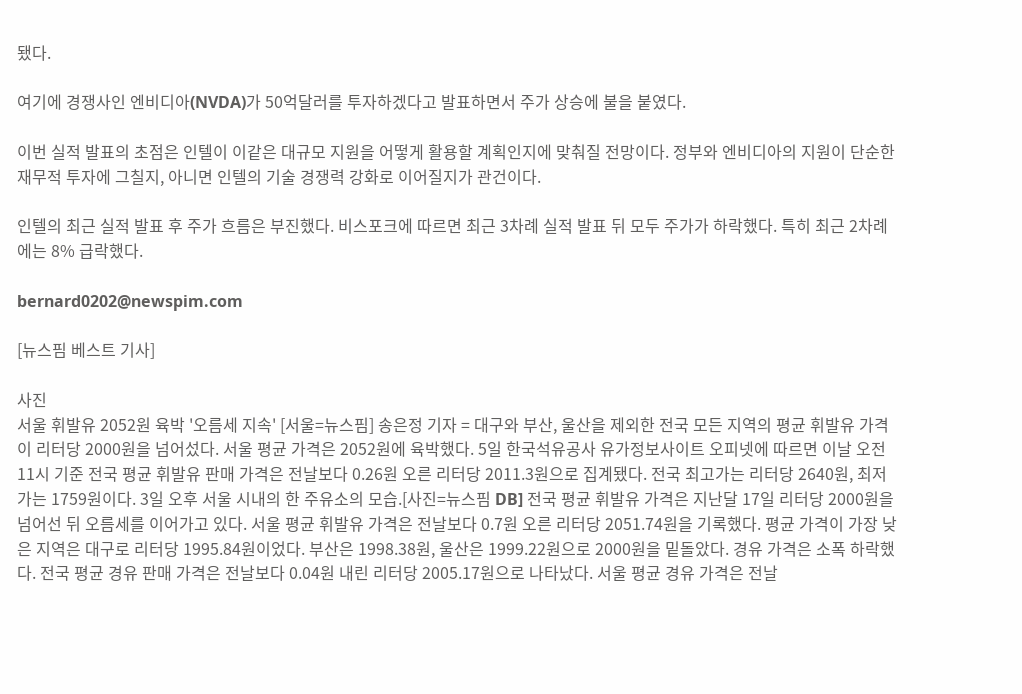됐다.

여기에 경쟁사인 엔비디아(NVDA)가 50억달러를 투자하겠다고 발표하면서 주가 상승에 불을 붙였다.

이번 실적 발표의 초점은 인텔이 이같은 대규모 지원을 어떻게 활용할 계획인지에 맞춰질 전망이다. 정부와 엔비디아의 지원이 단순한 재무적 투자에 그칠지, 아니면 인텔의 기술 경쟁력 강화로 이어질지가 관건이다.

인텔의 최근 실적 발표 후 주가 흐름은 부진했다. 비스포크에 따르면 최근 3차례 실적 발표 뒤 모두 주가가 하락했다. 특히 최근 2차례에는 8% 급락했다.

bernard0202@newspim.com

[뉴스핌 베스트 기사]

사진
서울 휘발유 2052원 육박 '오름세 지속' [서울=뉴스핌] 송은정 기자 = 대구와 부산, 울산을 제외한 전국 모든 지역의 평균 휘발유 가격이 리터당 2000원을 넘어섰다. 서울 평균 가격은 2052원에 육박했다. 5일 한국석유공사 유가정보사이트 오피넷에 따르면 이날 오전 11시 기준 전국 평균 휘발유 판매 가격은 전날보다 0.26원 오른 리터당 2011.3원으로 집계됐다. 전국 최고가는 리터당 2640원, 최저가는 1759원이다. 3일 오후 서울 시내의 한 주유소의 모습.[사진=뉴스핌 DB] 전국 평균 휘발유 가격은 지난달 17일 리터당 2000원을 넘어선 뒤 오름세를 이어가고 있다. 서울 평균 휘발유 가격은 전날보다 0.7원 오른 리터당 2051.74원을 기록했다. 평균 가격이 가장 낮은 지역은 대구로 리터당 1995.84원이었다. 부산은 1998.38원, 울산은 1999.22원으로 2000원을 밑돌았다. 경유 가격은 소폭 하락했다. 전국 평균 경유 판매 가격은 전날보다 0.04원 내린 리터당 2005.17원으로 나타났다. 서울 평균 경유 가격은 전날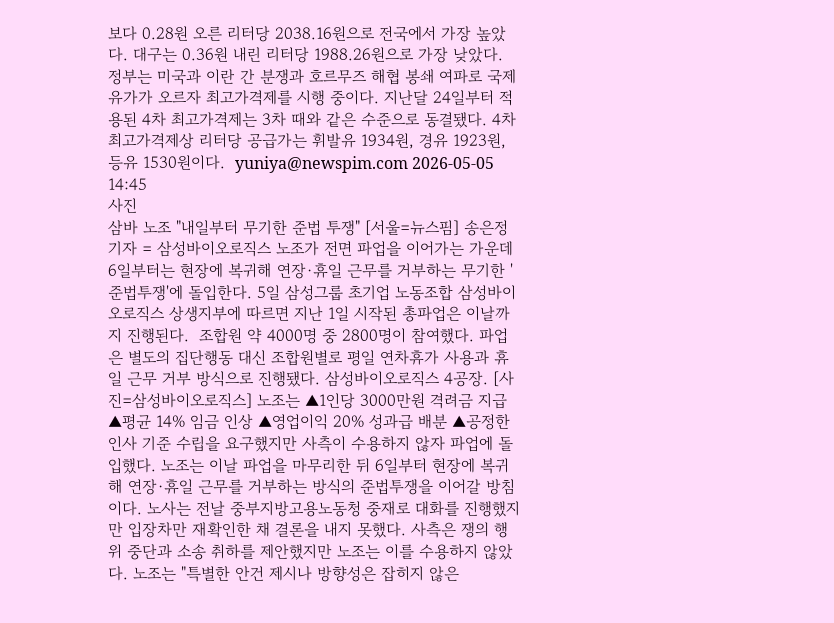보다 0.28원 오른 리터당 2038.16원으로 전국에서 가장 높았다. 대구는 0.36원 내린 리터당 1988.26원으로 가장 낮았다. 정부는 미국과 이란 간 분쟁과 호르무즈 해협 봉쇄 여파로 국제유가가 오르자 최고가격제를 시행 중이다. 지난달 24일부터 적용된 4차 최고가격제는 3차 때와 같은 수준으로 동결됐다. 4차 최고가격제상 리터당 공급가는 휘발유 1934원, 경유 1923원, 등유 1530원이다.  yuniya@newspim.com 2026-05-05 14:45
사진
삼바 노조 "내일부터 무기한 준법 투쟁" [서울=뉴스핌] 송은정 기자 = 삼성바이오로직스 노조가 전면 파업을 이어가는 가운데 6일부터는 현장에 복귀해 연장·휴일 근무를 거부하는 무기한 '준법투쟁'에 돌입한다. 5일 삼성그룹 초기업 노동조합 삼성바이오로직스 상생지부에 따르면 지난 1일 시작된 총파업은 이날까지 진행된다.  조합원 약 4000명 중 2800명이 참여했다. 파업은 별도의 집단행동 대신 조합원별로 평일 연차휴가 사용과 휴일 근무 거부 방식으로 진행됐다. 삼성바이오로직스 4공장. [사진=삼성바이오로직스] 노조는 ▲1인당 3000만원 격려금 지급 ▲평균 14% 임금 인상 ▲영업이익 20% 성과급 배분 ▲공정한 인사 기준 수립을 요구했지만 사측이 수용하지 않자 파업에 돌입했다. 노조는 이날 파업을 마무리한 뒤 6일부터 현장에 복귀해 연장·휴일 근무를 거부하는 방식의 준법투쟁을 이어갈 방침이다. 노사는 전날 중부지방고용노동청 중재로 대화를 진행했지만 입장차만 재확인한 채 결론을 내지 못했다. 사측은 쟁의 행위 중단과 소송 취하를 제안했지만 노조는 이를 수용하지 않았다. 노조는 "특별한 안건 제시나 방향성은 잡히지 않은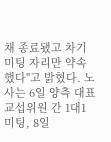채 종료됐고 차기 미팅 자리만 약속했다"고 밝혔다. 노사는 6일 양측 대표교섭위원 간 1대1 미팅, 8일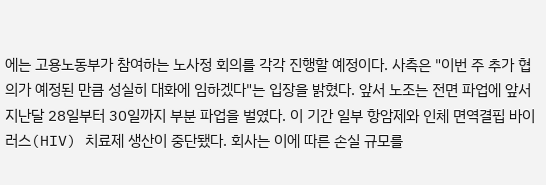에는 고용노동부가 참여하는 노사정 회의를 각각 진행할 예정이다. 사측은 "이번 주 추가 협의가 예정된 만큼 성실히 대화에 임하겠다"는 입장을 밝혔다. 앞서 노조는 전면 파업에 앞서 지난달 28일부터 30일까지 부분 파업을 벌였다. 이 기간 일부 항암제와 인체 면역결핍 바이러스(HIV) 치료제 생산이 중단됐다. 회사는 이에 따른 손실 규모를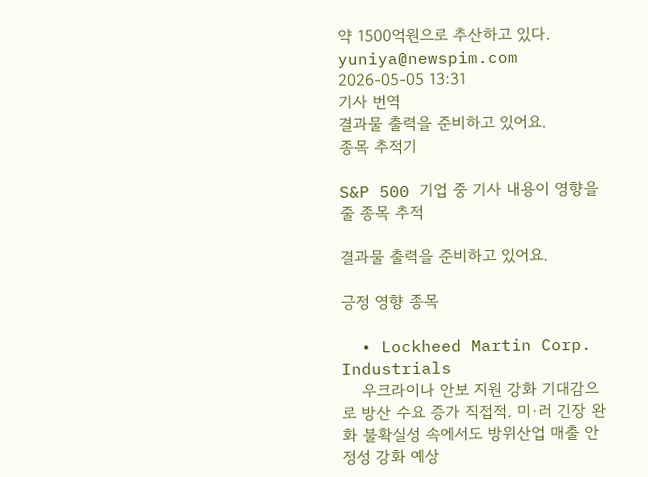약 1500억원으로 추산하고 있다. yuniya@newspim.com 2026-05-05 13:31
기사 번역
결과물 출력을 준비하고 있어요.
종목 추적기

S&P 500 기업 중 기사 내용이 영향을 줄 종목 추적

결과물 출력을 준비하고 있어요.

긍정 영향 종목

  • Lockheed Martin Corp. Industrials
    우크라이나 안보 지원 강화 기대감으로 방산 수요 증가 직접적. 미·러 긴장 완화 불확실성 속에서도 방위산업 매출 안정성 강화 예상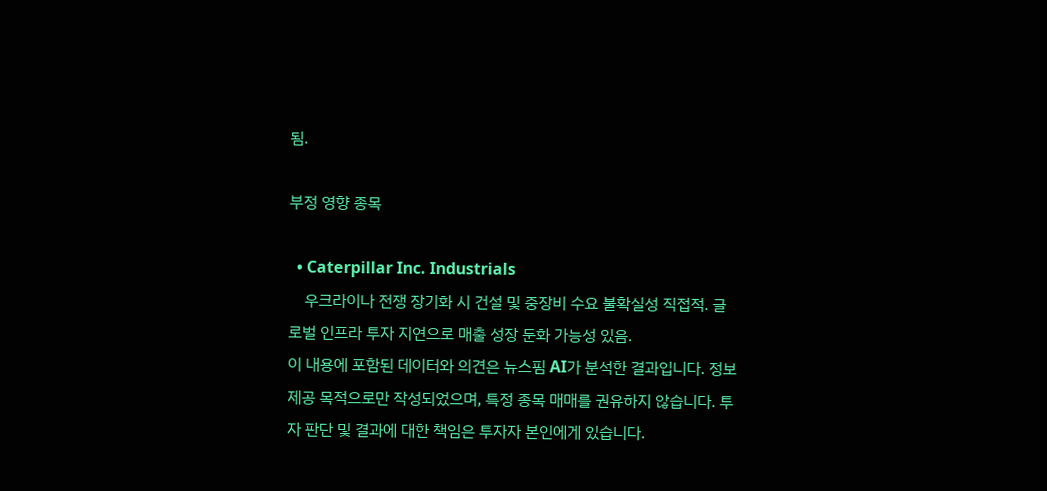됨.

부정 영향 종목

  • Caterpillar Inc. Industrials
    우크라이나 전쟁 장기화 시 건설 및 중장비 수요 불확실성 직접적. 글로벌 인프라 투자 지연으로 매출 성장 둔화 가능성 있음.
이 내용에 포함된 데이터와 의견은 뉴스핌 AI가 분석한 결과입니다. 정보 제공 목적으로만 작성되었으며, 특정 종목 매매를 권유하지 않습니다. 투자 판단 및 결과에 대한 책임은 투자자 본인에게 있습니다.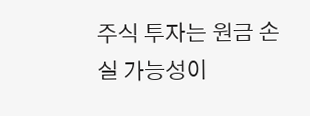주식 투자는 원금 손실 가능성이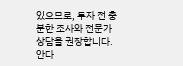있으므로, 투자 전 충분한 조사와 전문가 상담을 권장합니다.
안다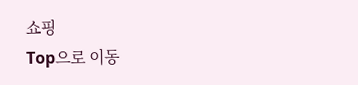쇼핑
Top으로 이동